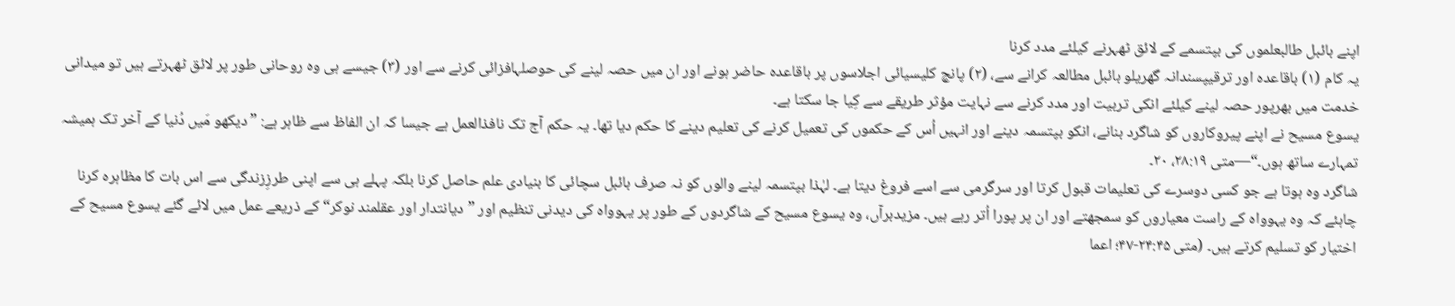اپنے بائبل طالبعلموں کی بپتسمے کے لائق ٹھہرنے کیلئے مدد کرنا
یہ کام (۱) باقاعدہ اور ترقیپسندانہ گھریلو بائبل مطالعہ کرانے سے، (۲) پانچ کلیسیائی اجلاسوں پر باقاعدہ حاضر ہونے اور ان میں حصہ لینے کی حوصلہافزائی کرنے سے اور (۳) جیسے ہی وہ روحانی طور پر لائق ٹھہرتے ہیں تو میدانی خدمت میں بھرپور حصہ لینے کیلئے انکی تربیت اور مدد کرنے سے نہایت مؤثر طریقے سے کِیا جا سکتا ہے۔
یسوع مسیح نے اپنے پیروکاروں کو شاگرد بنانے، انکو بپتسمہ دینے اور انہیں اُس کے حکموں کی تعمیل کرنے کی تعلیم دینے کا حکم دیا تھا۔ یہ حکم آج تک نافذالعمل ہے جیسا کہ ان الفاظ سے ظاہر ہے: ”دیکھو مَیں دُنیا کے آخر تک ہمیشہ تمہارے ساتھ ہوں۔“—متی ۲۸:۱۹، ۲۰۔
شاگرد وہ ہوتا ہے جو کسی دوسرے کی تعلیمات قبول کرتا اور سرگرمی سے اسے فروغ دیتا ہے۔ لہٰذا بپتسمہ لینے والوں کو نہ صرف بائبل سچائی کا بنیادی علم حاصل کرنا بلکہ پہلے ہی سے اپنی طرزِزندگی سے اس بات کا مظاہرہ کرنا چاہئے کہ وہ یہوواہ کے راست معیاروں کو سمجھتے اور ان پر پورا اُتر رہے ہیں۔ مزیدبرآں، وہ یسوع مسیح کے شاگردوں کے طور پر یہوواہ کی دیدنی تنظیم اور ”دیانتدار اور عقلمند نوکر“ کے ذریعے عمل میں لائے گئے یسوع مسیح کے اختیار کو تسلیم کرتے ہیں۔ (متی ۲۴:۴۵-۴۷؛ اعما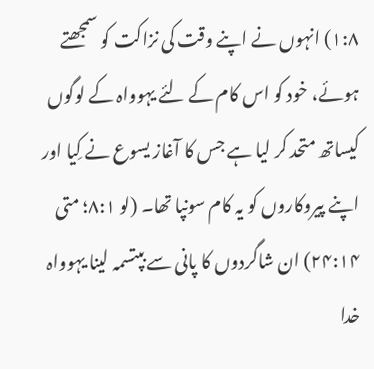۱:۸) انہوں نے اپنے وقت کی نزاکت کو سمجھتے ہوئے، خود کو اس کام کے لئے یہوواہ کے لوگوں کیساتھ متحد کر لیا ہے جس کا آغاز یسوع نے کِیا اور اپنے پیروکاروں کو یہ کام سونپا تھا۔ (لو ۸:۱؛ متی ۲۴:۱۴) ان شاگردوں کا پانی سے بپتسمہ لینا یہوواہ خدا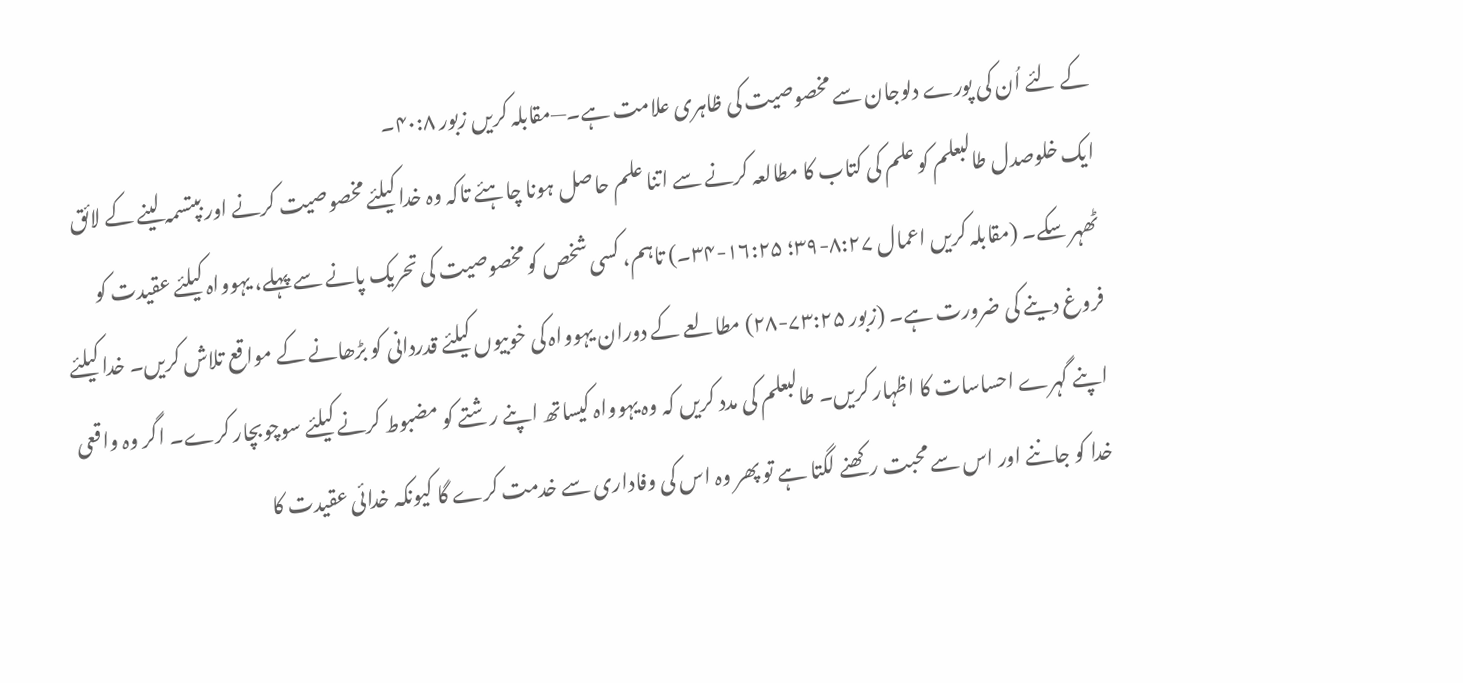کے لئے اُن کی پورے دلوجان سے مخصوصیت کی ظاہری علامت ہے۔—مقابلہ کریں زبور ۴۰:۸۔
ایک خلوصدل طالبعلم کو علم کی کتاب کا مطالعہ کرنے سے اتنا علم حاصل ہونا چاہئے تاکہ وہ خدا کیلئے مخصوصیت کرنے اور بپتسمہ لینے کے لائق ٹھہر سکے۔ (مقابلہ کریں اعمال ۸:۲۷-۳۹؛ ۱۶:۲۵-۳۴۔) تاہم، کسی شخص کو مخصوصیت کی تحریک پانے سے پہلے، یہوواہ کیلئے عقیدت کو فروغ دینے کی ضرورت ہے۔ (زبور ۷۳:۲۵-۲۸) مطالعے کے دوران یہوواہ کی خوبیوں کیلئے قدردانی کو بڑھانے کے مواقع تلاش کریں۔ خدا کیلئے اپنے گہرے احساسات کا اظہار کریں۔ طالبعلم کی مدد کریں کہ وہ یہوواہ کیساتھ اپنے رشتے کو مضبوط کرنے کیلئے سوچوبچار کرے۔ اگر وہ واقعی خدا کو جاننے اور اس سے محبت رکھنے لگتا ہے تو پھر وہ اس کی وفاداری سے خدمت کرے گا کیونکہ خدائی عقیدت کا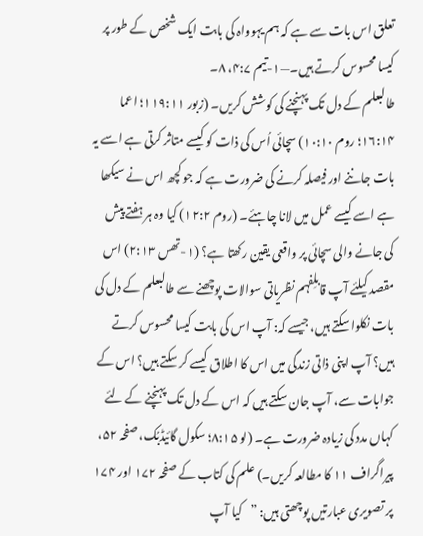تعلق اس بات سے ہے کہ ہم یہوواہ کی بابت ایک شخص کے طور پر کیسا محسوس کرتے ہیں۔—۱-تیم ۴:۷، ۸۔
طالبعلم کے دل تک پہنچنے کی کوشش کریں۔ (زبور ۱۱۹:۱۱؛ اعما ۱۶:۱۴؛ روم ۱۰:۱۰) سچائی اُس کی ذات کو کیسے متاثر کرتی ہے اسے یہ بات جاننے اور فیصلہ کرنے کی ضرورت ہے کہ جو کچھ اس نے سیکھا ہے اسے کیسے عمل میں لانا چاہئے۔ (روم ۱۲:۲) کیا وہ ہر ہفتے پیش کی جانے والی سچائی پر واقعی یقین رکھتا ہے؟ (۱-تھس ۲:۱۳) اس مقصد کیلئے آپ قابلِفہم نظریاتی سوالات پوچھنے سے طالبعلم کے دل کی بات نکلوا سکتے ہیں، جیسے کہ: آپ اس کی بابت کیسا محسوس کرتے ہیں؟ آپ اپنی ذاتی زندگی میں اس کا اطلاق کیسے کر سکتے ہیں؟ اس کے جوابات سے، آپ جان سکتے ہیں کہ اس کے دل تک پہنچنے کے لئے کہاں مدد کی زیادہ ضرورت ہے۔ (لو ۸:۱۵؛ سکول گائیڈبُک، صفحہ ۵۲، پیراگراف ۱۱ کا مطالعہ کریں۔) علم کی کتاب کے صفحہ ۱۷۲ اور ۱۷۴ پر تصویری عبارتیں پوچھتی ہیں: ”کیا آپ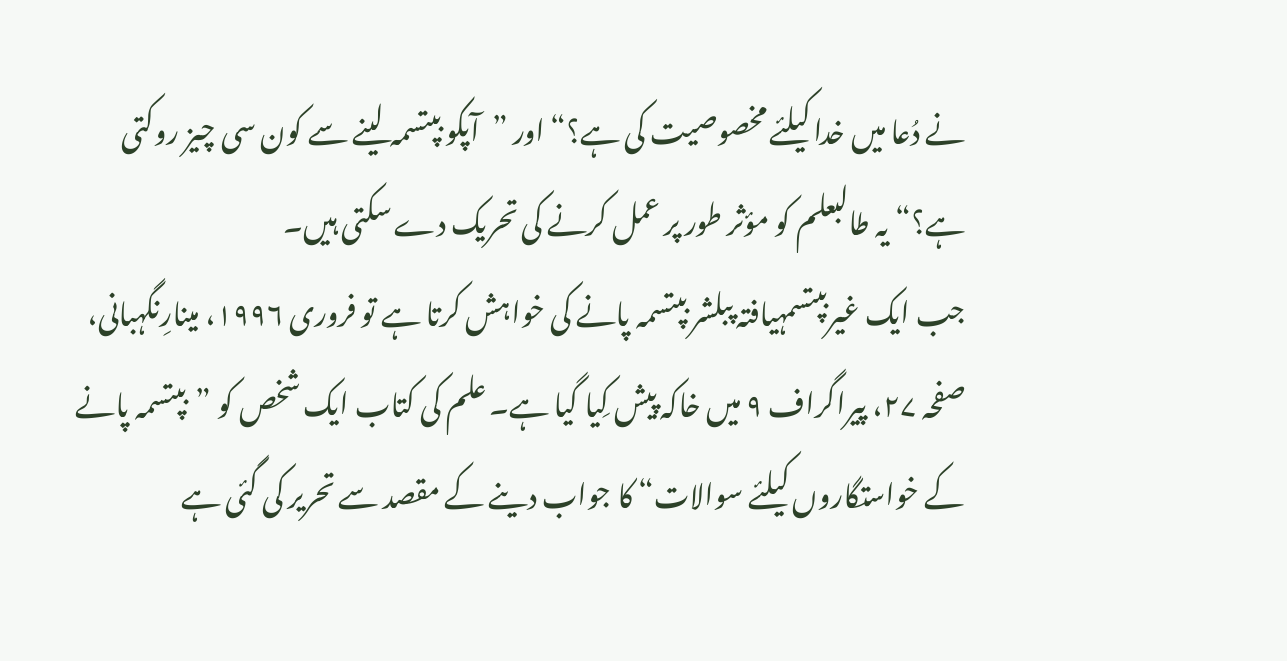نے دُعا میں خدا کیلئے مخصوصیت کی ہے؟“ اور ”آپکو بپتسمہ لینے سے کون سی چیز روکتی ہے؟“ یہ طالبعلم کو مؤثر طور پر عمل کرنے کی تحریک دے سکتی ہیں۔
جب ایک غیربپتسمہیافتہ پبلشر بپتسمہ پانے کی خواہش کرتا ہے تو فروری ۱۹۹۶، مینارِنگہبانی، صفحہ ۲۷، پیراگراف ۹ میں خاکہ پیش کِیا گیا ہے۔ علم کی کتاب ایک شخص کو ”بپتسمہ پانے کے خواستگاروں کیلئے سوالات“ کا جواب دینے کے مقصد سے تحریر کی گئی ہے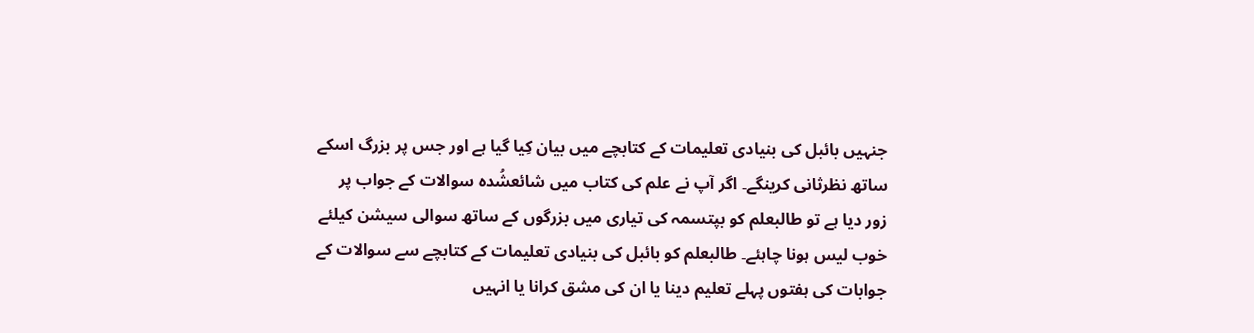جنہیں بائبل کی بنیادی تعلیمات کے کتابچے میں بیان کِیا گیا ہے اور جس پر بزرگ اسکے ساتھ نظرثانی کرینگے۔ اگر آپ نے علم کی کتاب میں شائعشُدہ سوالات کے جواب پر زور دیا ہے تو طالبعلم کو بپتسمہ کی تیاری میں بزرگوں کے ساتھ سوالی سیشن کیلئے خوب لیس ہونا چاہئے۔ طالبعلم کو بائبل کی بنیادی تعلیمات کے کتابچے سے سوالات کے جوابات کی ہفتوں پہلے تعلیم دینا یا ان کی مشق کرانا یا انہیں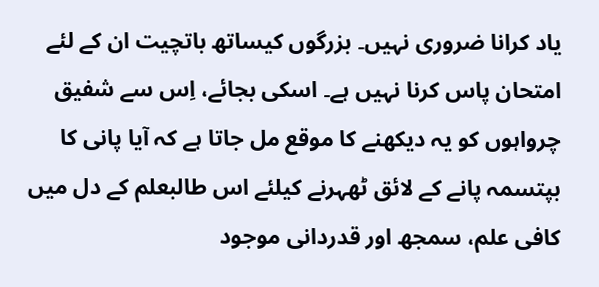یاد کرانا ضروری نہیں۔ بزرگوں کیساتھ باتچیت ان کے لئے امتحان پاس کرنا نہیں ہے۔ اسکی بجائے، اِس سے شفیق چرواہوں کو یہ دیکھنے کا موقع مل جاتا ہے کہ آیا پانی کا بپتسمہ پانے کے لائق ٹھہرنے کیلئے اس طالبعلم کے دل میں کافی علم، سمجھ اور قدردانی موجود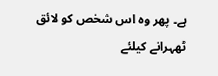ہے۔ پھر وہ اس شخص کو لائق ٹھہرانے کیلئے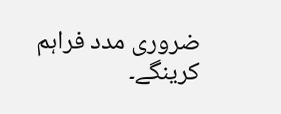ضروری مدد فراہم کرینگے۔